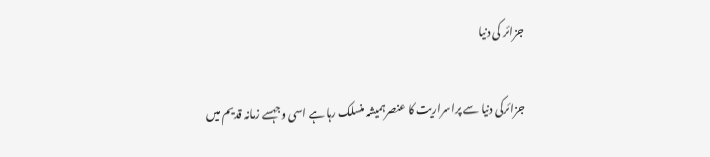جزائر کی دنیا

جزائرکی دنیا سے پراسراریت کا عنصرہمیشہ منسلک رہا ہے اسی وجہسے زمانہ قدیم میں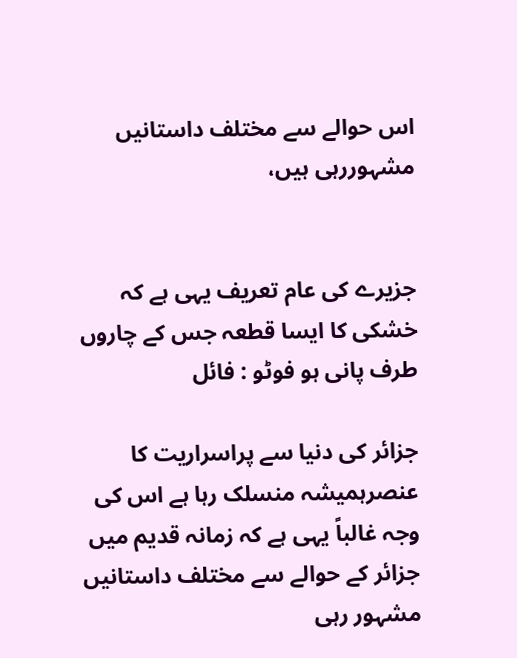اس حوالے سے مختلف داستانیں مشہوررہی ہیں،


جزیرے کی عام تعریف یہی ہے کہ خشکی کا ایسا قطعہ جس کے چاروں طرف پانی ہو فوٹو : فائل

جزائر کی دنیا سے پراسراریت کا عنصرہمیشہ منسلک رہا ہے اس کی وجہ غالباً یہی ہے کہ زمانہ قدیم میں جزائر کے حوالے سے مختلف داستانیں مشہور رہی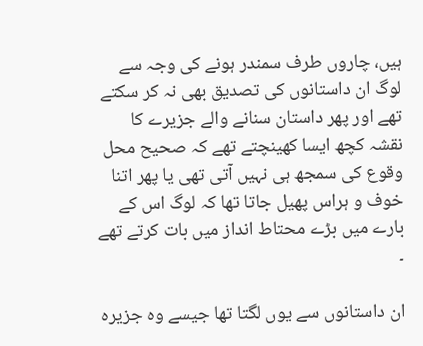ہیں، چاروں طرف سمندر ہونے کی وجہ سے لوگ ان داستانوں کی تصدیق بھی نہ کر سکتے تھے اور پھر داستان سنانے والے جزیرے کا نقشہ کچھ ایسا کھینچتے تھے کہ صحیح محل وقوع کی سمجھ ہی نہیں آتی تھی یا پھر اتنا خوف و ہراس پھیل جاتا تھا کہ لوگ اس کے بارے میں بڑے محتاط انداز میں بات کرتے تھے ۔

ان داستانوں سے یوں لگتا تھا جیسے وہ جزیرہ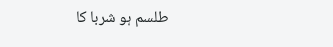طلسم ہو شربا کا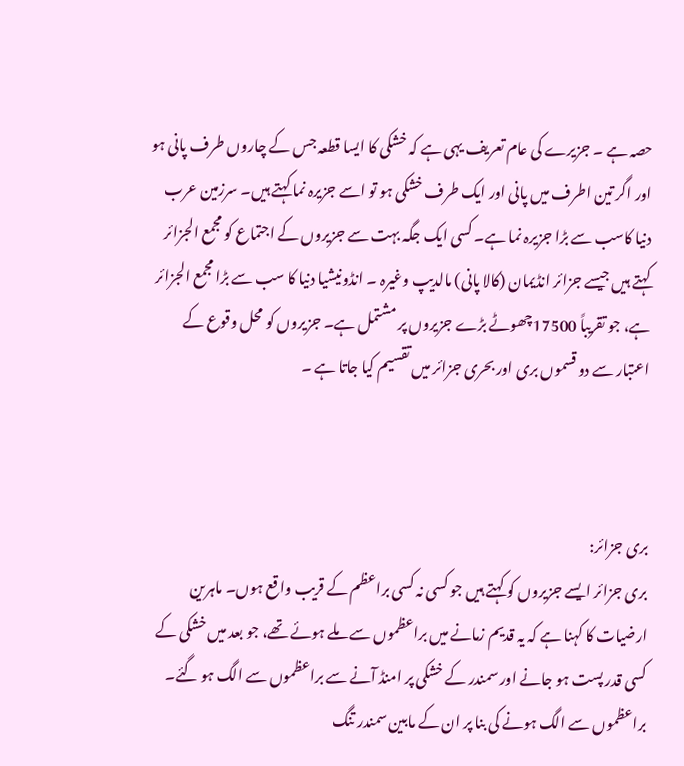حصہ ہے ۔ جزیرے کی عام تعریف یہی ہے کہ خشکی کا ایسا قطعہ جس کے چاروں طرف پانی ہو اور اگر تین اطرف میں پانی اور ایک طرف خشکی ہو تو اسے جزیرہ نما کہتے ہیں۔ سرزمین عرب دنیا کاسب سے بڑا جزیرہ نما ہے۔ کسی ایک جگہ بہت سے جزیروں کے اجتماع کو مجمع الجزائر کہتے ہیں جیسے جزائر انڈیمان (کالا پانی) مالدیپ وغیرہ ۔ انڈونیشیا دنیا کا سب سے بڑا مجمع الجزائر ہے، جو تقریباً 17500چھوٹے بڑے جزیروں پر مشتمل ہے۔ جزیروں کو محل وقوع کے اعتبار سے دو قسموں بری اور بحری جزائر میں تقسیم کیا جاتا ہے ۔



بری جزائر:
بری جزائر ایسے جزیروں کو کہتے ہیں جو کسی نہ کسی براعظم کے قریب واقع ہوں۔ ماہرین ارضیات کا کہنا ہے کہ یہ قدیم زمانے میں براعظموں سے ملے ہوئے تھے، جو بعد میں خشکی کے کسی قدر پست ہو جانے اور سمندر کے خشکی پر امنڈ آنے سے براعظموں سے الگ ہو گئے۔ براعظموں سے الگ ہونے کی بنا پر ان کے مابین سمندر تنگ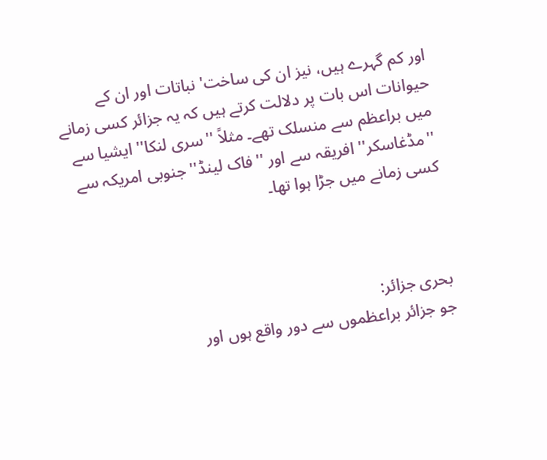اور کم گہرے ہیں، نیز ان کی ساخت' نباتات اور ان کے حیوانات اس بات پر دلالت کرتے ہیں کہ یہ جزائر کسی زمانے میں براعظم سے منسلک تھے۔ مثلاً ''سری لنکا'' ایشیا سے ''مڈغاسکر'' افریقہ سے اور ''فاک لینڈ'' جنوبی امریکہ سے کسی زمانے میں جڑا ہوا تھا۔



بحری جزائر:
جو جزائر براعظموں سے دور واقع ہوں اور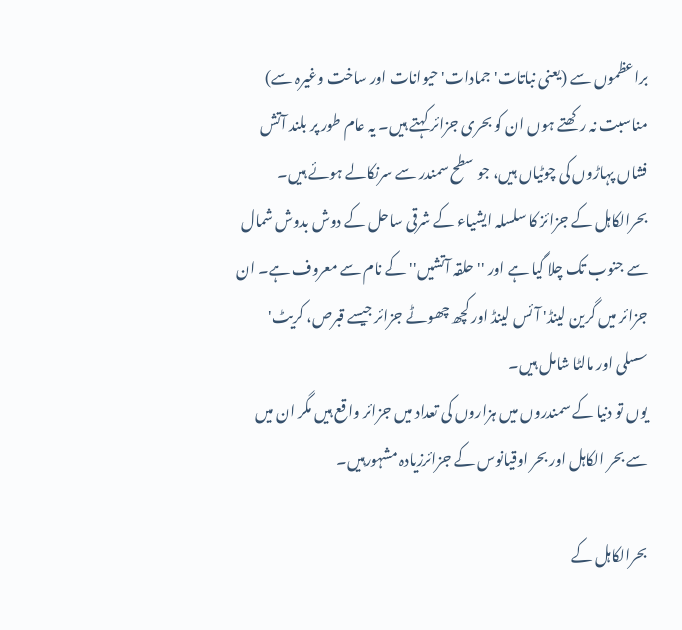براعظموں سے (یعنی نباتات' جمادات' حیوانات اور ساخت وغیرہ سے) مناسبت نہ رکھتے ہوں ان کو بحری جزائر کہتے ہیں۔ یہ عام طور پر بلند آتش فشاں پہاڑوں کی چوٹیاں ہیں، جو سطح سمندر سے سرنکالے ہوئے ہیں۔ بحرالکاہل کے جزائز کا سلسلہ ایشیاء کے شرقی ساحل کے دوش بدوش شمال سے جنوب تک چلا گیا ہے اور ''حلقہ آتشیں'' کے نام سے معروف ہے۔ ان جزائر میں گرین لینڈ' آئس لینڈ اور کچھ چھوٹے جزائر جیسے قبرص، کریٹ' سسلی اور مالٹا شامل ہیں۔
یوں تو دنیا کے سمندروں میں ہزاروں کی تعداد میں جزائر واقع ہیں مگر ان میں سے بحر الکاہل اور بحر اوقیانوس کے جزائرزیادہ مشہورہیں۔

بحرالکاہل کے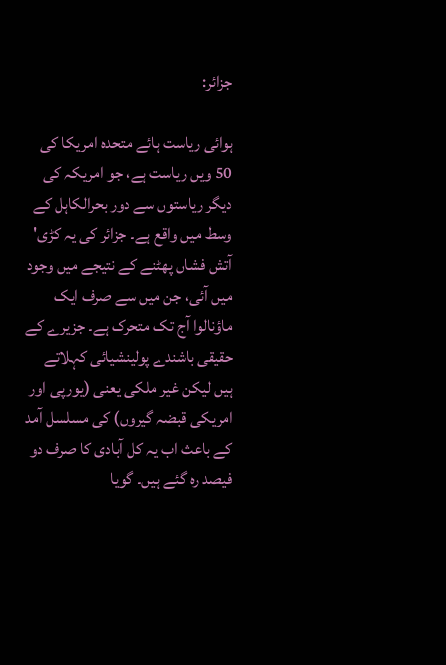جزائر:

ہوائی ریاست ہائے متحدہ امریکا کی 50 ویں ریاست ہے، جو امریکہ کی دیگر ریاستوں سے دور بحرالکاہل کے وسط میں واقع ہے۔ جزائر کی یہ کڑی' آتش فشاں پھٹنے کے نتیجے میں وجود میں آئی، جن میں سے صرف ایک ماؤنالوا آج تک متحرک ہے۔ جزیرے کے حقیقی باشندے پولینشیائی کہلاتے ہیں لیکن غیر ملکی یعنی (یورپی اور امریکی قبضہ گیروں) کی مسلسل آمد کے باعث اب یہ کل آبادی کا صرف دو فیصد رہ گئے ہیں۔ گویا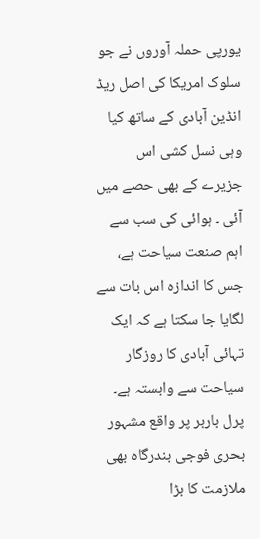یورپی حملہ آوروں نے جو سلوک امریکا کی اصل ریڈ انڈین آبادی کے ساتھ کیا وہی نسل کشی اس جزیرے کے بھی حصے میں آئی ۔ ہوائی کی سب سے اہم صنعت سیاحت ہے، جس کا اندازہ اس بات سے لگایا جا سکتا ہے کہ ایک تہائی آبادی کا روزگار سیاحت سے وابستہ ہے۔ پرل باربر پر واقع مشہور بحری فوجی بندرگاہ بھی ملازمت کا بڑا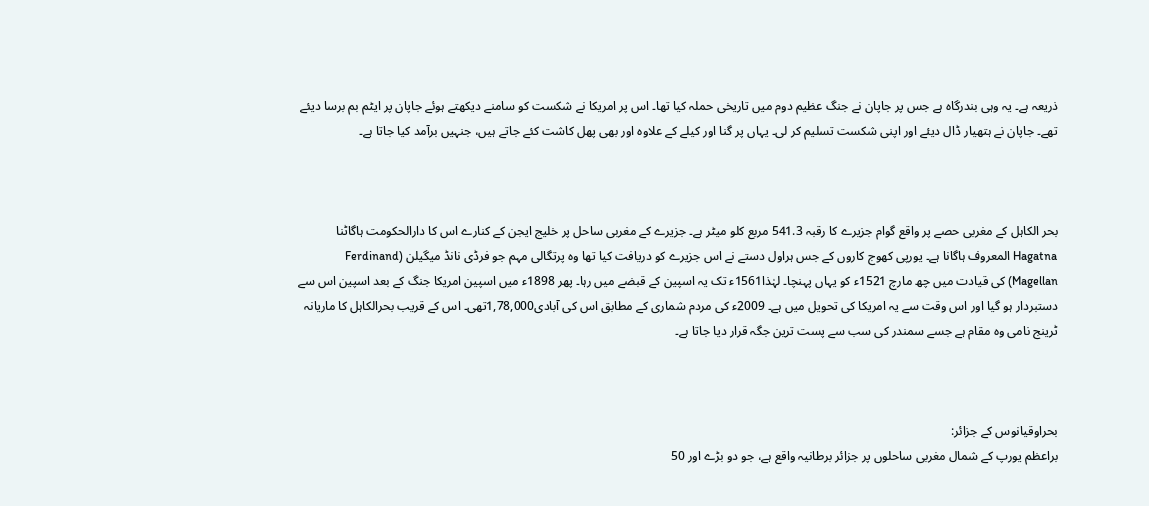ذریعہ ہے۔ یہ وہی بندرگاہ ہے جس پر جاپان نے جنگ عظیم دوم میں تاریخی حملہ کیا تھا۔ اس پر امریکا نے شکست کو سامنے دیکھتے ہوئے جاپان پر ایٹم بم برسا دیئے تھے۔ جاپان نے ہتھیار ڈال دیئے اور اپنی شکست تسلیم کر لی۔ یہاں پر گنا اور کیلے کے علاوہ اور بھی پھل کاشت کئے جاتے ہیں، جنہیں برآمد کیا جاتا ہے۔



بحر الکاہل کے مغربی حصے پر واقع گوام جزیرے کا رقبہ 541.3 مربع کلو میٹر ہے۔ جزیرے کے مغربی ساحل پر خلیج ایجن کے کنارے اس کا دارالحکومت ہاگاٹنا Hagatna المعروف ہاگانا ہے۔ یورپی کھوج کاروں کے جس ہراول دستے نے اس جزیرے کو دریافت کیا تھا وہ پرتگالی مہم جو فرڈی نانڈ میگیلن (Ferdinand Magellan) کی قیادت میں چھ مارچ 1521ء کو یہاں پہنچا۔ لہٰذا1561ء تک یہ اسپین کے قبضے میں رہا۔ پھر 1898ء میں اسپین امریکا جنگ کے بعد اسپین اس سے دستبردار ہو گیا اور اس وقت سے یہ امریکا کی تحویل میں ہے۔ 2009ء کی مردم شماری کے مطابق اس کی آبادی1,78,000تھی۔ اس کے قریب بحرالکاہل کا ماریانہ ٹرینج نامی وہ مقام ہے جسے سمندر کی سب سے پست ترین جگہ قرار دیا جاتا ہے۔



بحراوقیانوس کے جزائر:
براعظم یورپ کے شمال مغربی ساحلوں پر جزائر برطانیہ واقع ہے، جو دو بڑے اور 50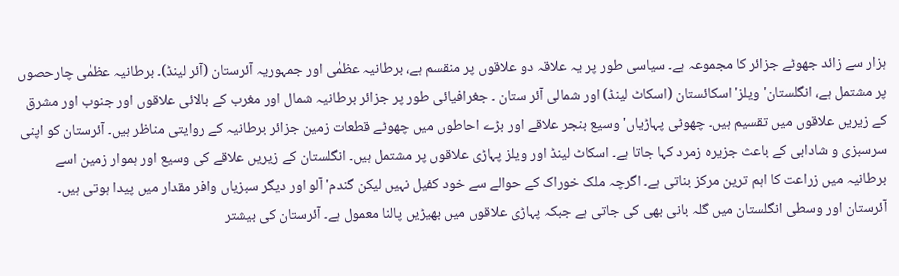ہزار سے زائد جھوٹے جزائر کا مجموعہ ہے۔ سیاسی طور پر یہ علاقہ دو علاقوں پر منقسم ہے، برطانیہ عظمٰی اور جمہوریہ آئرستان (آئر لینڈ)۔ برطانیہ عظمٰی چارحصوں پر مشتمل ہے، انگلستان' ویلز' اسکائستان (اسکاٹ لینڈ) اور شمالی آئر ستان ۔ جغرافیائی طور پر جزائر برطانیہ شمال اور مغرب کے بالائی علاقوں اور جنوب اور مشرق کے زیریں علاقوں میں تقسیم ہیں۔ چھوٹی پہاڑیاں' وسیع بنجر علاقے اور بڑے احاطوں میں چھوٹے قطعات زمین جزائر برطانیہ کے روایتی مناظر ہیں۔ آئرستان کو اپنی سرسبزی و شادابی کے باعث جزیرہ زمرد کہا جاتا ہے۔ اسکاٹ لینڈ اور ویلز پہاڑی علاقوں پر مشتمل ہیں۔ انگلستان کے زیریں علاقے کی وسیع اور ہموار زمین اسے برطانیہ میں زراعت کا اہم ترین مرکز بناتی ہے۔ اگرچہ ملک خوراک کے حوالے سے خود کفیل نہیں لیکن گندم' آلو اور دیگر سبزیاں وافر مقدار میں پیدا ہوتی ہیں۔ آئرستان اور وسطی انگلستان میں گلہ بانی بھی کی جاتی ہے جبکہ پہاڑی علاقوں میں بھیڑیں پالنا معمول ہے۔ آئرستان کی بیشتر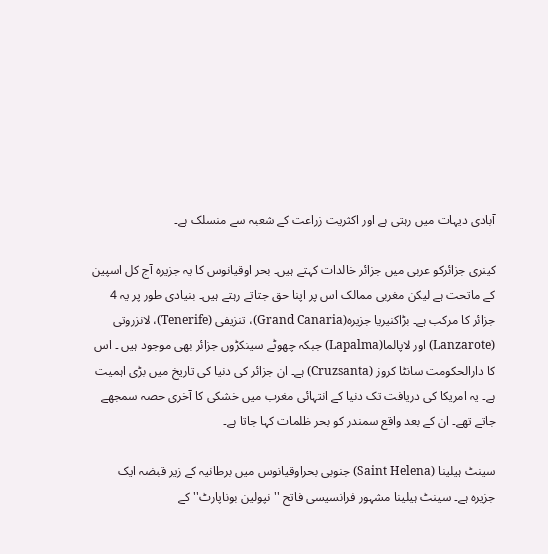آبادی دیہات میں رہتی ہے اور اکثریت زراعت کے شعبہ سے منسلک ہے۔

کینری جزائرکو عربی میں جزائر خالدات کہتے ہیں۔ بحر اوقیانوس کا یہ جزیرہ آج کل اسپین کے ماتحت ہے لیکن مغربی ممالک اس پر اپنا حق جتاتے رہتے ہیں۔ بنیادی طور پر یہ 4 جزائر کا مرکب ہے۔ بڑاکنیریا جزیرہ(Grand Canaria)، تنزیفی (Tenerife)، لانزروتی (Lanzarote) اور لاپالما(Lapalma) جبکہ چھوٹے سینکڑوں جزائر بھی موجود ہیں ۔ اس کا دارالحکومت سانٹا کروز (Cruzsanta) ہے۔ ان جزائر کی دنیا کی تاریخ میں بڑی اہمیت ہے۔ یہ امریکا کی دریافت تک دنیا کے انتہائی مغرب میں خشکی کا آخری حصہ سمجھے جاتے تھے۔ ان کے بعد واقع سمندر کو بحر ظلمات کہا جاتا ہے۔

سینٹ ہیلینا (Saint Helena) جنوبی بحراوقیانوس میں برطانیہ کے زیر قبضہ ایک جزیرہ ہے۔ سینٹ ہیلینا مشہور فرانسیسی فاتح ''نپولین بوناپارٹ'' کے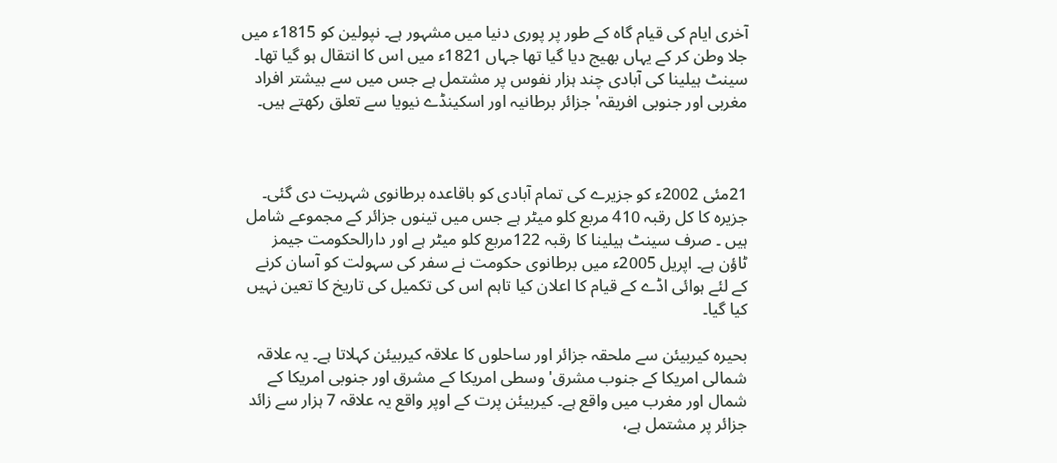آخری ایام کی قیام گاہ کے طور پر پوری دنیا میں مشہور ہے۔ نپولین کو 1815ء میں جلا وطن کر کے یہاں بھیج دیا گیا تھا جہاں 1821ء میں اس کا انتقال ہو گیا تھا۔ سینٹ ہیلینا کی آبادی چند ہزار نفوس پر مشتمل ہے جس میں سے بیشتر افراد مغربی اور جنوبی افریقہ' جزائر برطانیہ اور اسکینڈے نیویا سے تعلق رکھتے ہیں۔



21مئی 2002ء کو جزیرے کی تمام آبادی کو باقاعدہ برطانوی شہریت دی گئی۔ جزیرہ کا کل رقبہ 410 مربع کلو میٹر ہے جس میں تینوں جزائر کے مجموعے شامل ہیں ۔ صرف سینٹ ہیلینا کا رقبہ 122مربع کلو میٹر ہے اور دارالحکومت جیمز ٹاؤن ہے۔ اپریل 2005ء میں برطانوی حکومت نے سفر کی سہولت کو آسان کرنے کے لئے ہوائی اڈے کے قیام کا اعلان کیا تاہم اس کی تکمیل کی تاریخ کا تعین نہیں کیا گیا۔

بحیرہ کیربیئن سے ملحقہ جزائر اور ساحلوں کا علاقہ کیربیئن کہلاتا ہے۔ یہ علاقہ شمالی امریکا کے جنوب مشرق' وسطی امریکا کے مشرق اور جنوبی امریکا کے شمال اور مغرب میں واقع ہے۔ کیربیئن پرت کے اوپر واقع یہ علاقہ 7 ہزار سے زائد جزائر پر مشتمل ہے،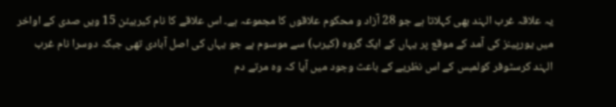یہ علاقہ غرب الہند بھی کہلاتا ہے جو 28 آزاد و محکوم علاقوں کا مجموعہ ہے۔ اس علاقے کا نام کیربیئن 15 ویں صدی کے اواخر میں یورپینز کی آمد کے موقع پر یہاں کے ایک گروہ (کیرب) سے موسوم ہے جو یہاں کی اصل آبادی تھی جبکہ دوسرا نام غرب الہند کرسٹوفر کولمبس کے اس نظریے کے باعث وجود میں آیا کہ وہ مرتے دم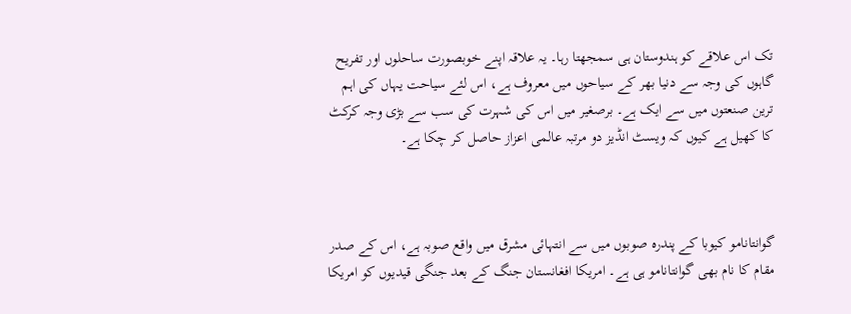تک اس علاقے کو ہندوستان ہی سمجھتا رہا۔ یہ علاقہ اپنے خوبصورت ساحلوں اور تفریح گاہوں کی وجہ سے دنیا بھر کے سیاحوں میں معروف ہے، اس لئے سیاحت یہاں کی اہم ترین صنعتوں میں سے ایک ہے۔ برصغیر میں اس کی شہرت کی سب سے بڑی وجہ کرکٹ کا کھیل ہے کیوں کہ ویسٹ انڈیز دو مرتبہ عالمی اعزاز حاصل کر چکا ہے۔



گوانتانامو کیوبا کے پندرہ صوبوں میں سے انتہائی مشرق میں واقع صوبہ ہے، اس کے صدر مقام کا نام بھی گوانتانامو ہی ہے۔ امریکا افغانستان جنگ کے بعد جنگی قیدیوں کو امریکا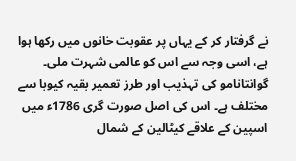نے گرفتار کر کے یہاں پر عقوبت خانوں میں رکھا ہوا ہے، اسی وجہ سے اس کو عالمی شہرت ملی۔ گوانتانامو کی تہذیب اور طرز تعمیر بقیہ کیوبا سے مختلف ہے۔ اس کی اصل صورت گری 1786ء میں اسپین کے علاقے کیٹالین کے شمال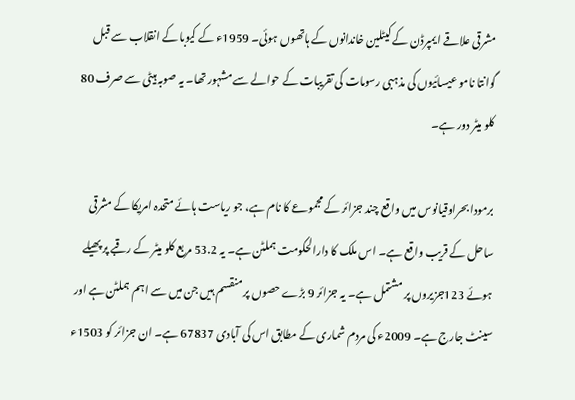مشرقی علاقے ایمپرڈن کے کیٹلین خاندانوں کے ہاتھوں ہوئی۔ 1959ء کے کیوبا کے انقلاب سے قبل گوانتا نامو عیسائیوں کی مذہبی رسومات کی تقریبات کے حوالے سے مشہور تھا۔ یہ صوبہ ہیٹی سے صرف 80 کلو میٹر دور ہے۔

برمودا بحراوقیانوس میں واقع چند جزائر کے مجموعے کا نام ہے، جو ریاست ہائے متحدہ امریکا کے مشرقی ساحل کے قریب واقع ہے۔ اس ملک کا دارالحکومت ہملٹن ہے۔ یہ 53.2 مربع کلو میٹر کے رقبے پر پھیلے ہوئے 123جزیروں پر مشتمل ہے۔ یہ جزائر 9 بڑے حصوں پر منقسم ہیں جن میں سے اہم ہملٹن ہے اور سینٹ جارج ہے۔ 2009ء کی مردم شماری کے مطابق اس کی آبادی 67837 ہے۔ ان جزائر کو 1503ء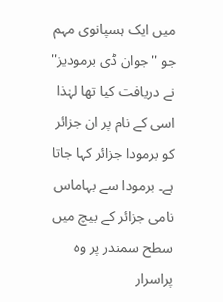میں ایک ہسپانوی مہم جو ''جوان ڈی برمودیز'' نے دریافت کیا تھا لہٰذا اسی کے نام پر ان جزائر کو برمودا جزائر کہا جاتا ہے۔ برمودا سے بہاماس نامی جزائر کے بیچ میں سطح سمندر پر وہ پراسرار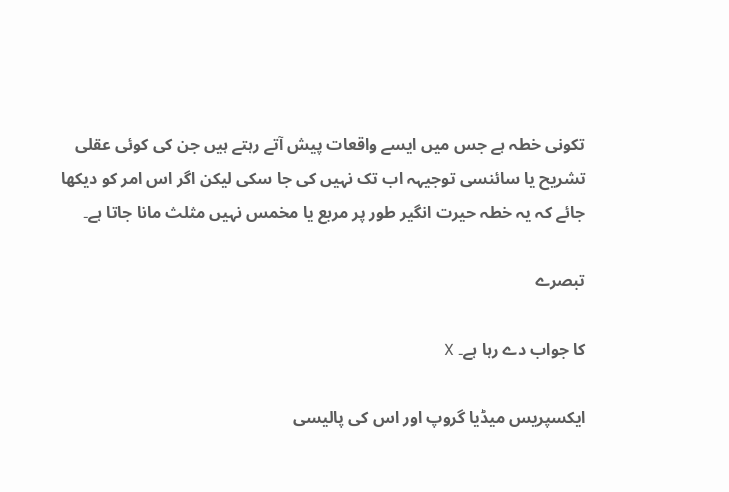تکونی خطہ ہے جس میں ایسے واقعات پیش آتے رہتے ہیں جن کی کوئی عقلی تشریح یا سائنسی توجیہہ اب تک نہیں کی جا سکی لیکن اگر اس امر کو دیکھا جائے کہ یہ خطہ حیرت انگیر طور پر مربع یا مخمس نہیں مثلث مانا جاتا ہے۔

تبصرے

کا جواب دے رہا ہے۔ X

ایکسپریس میڈیا گروپ اور اس کی پالیسی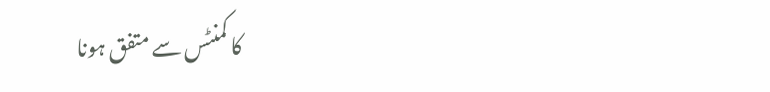کا کمنٹس سے متفق ہونا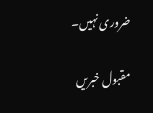ضروری نہیں۔

مقبول خبریں